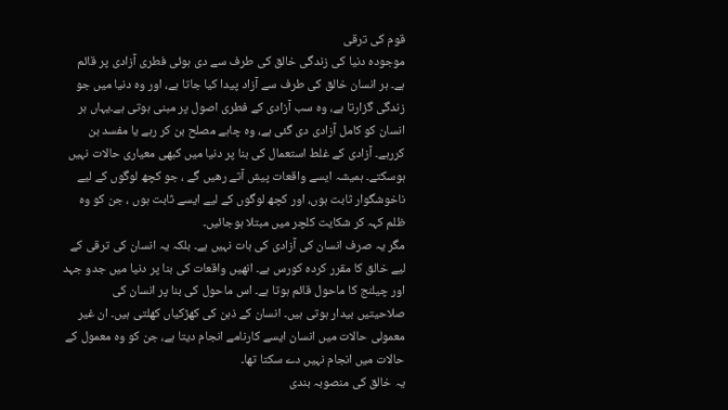قوم کی ترقی
موجودہ دنیا کی زندگی خالق کی طرف سے دی ہوئی فطری آزادی پر قائم ہے۔ ہر انسان خالق کی طرف سے آزاد پیدا کیا جاتا ہے، اور وہ دنیا میں جو زندگی گزارتا ہے، وہ سب آزادی کے فطری اصول پر مبنی ہوتی ہے۔یہاں ہر انسان کو کامل آزادی دی گئی ہے، وہ چاہے مصلح بن کر رہے یا مفسد بن کررہے۔ آزادی كے غلط استعمال کی بنا پر دنیا میں کبھی معیاری حالات نہیں ہوسكتے۔ ہمیشہ ایسے واقعات پیش آتے رهيں گے ، جو کچھ لوگوں کے لیے ناخوشگوار ثابت ہوں، اور کچھ لوگوں کے لیے ایسے ثابت ہوں ، جن کو وہ ظلم کہہ کر شکایت کلچر میں مبتلا ہوجائیں۔
مگر یہ صرف انسان کی آزادی کی بات نہیں ہے۔ بلکہ یہ انسان کی ترقی کے لیے خالق کا مقرر کردہ کورس ہے۔ انھیں واقعات کی بنا پر دنیا میں جدو جہد اور چیلنج کا ماحول قائم ہوتا ہے۔ اس ماحول کی بنا پر انسان کی صلاحیتیں بیدار ہوتی ہیں۔ انسان کے ذہن کی کھڑکیاں کھلتی ہیں۔ ان غیر معمولی حالات میں انسان ایسے کارنامے انجام دیتا ہے، جن کو وہ معمول کے حالات میں انجام نہیں دے سکتا تھا۔
یہ خالق کی منصوبہ بندی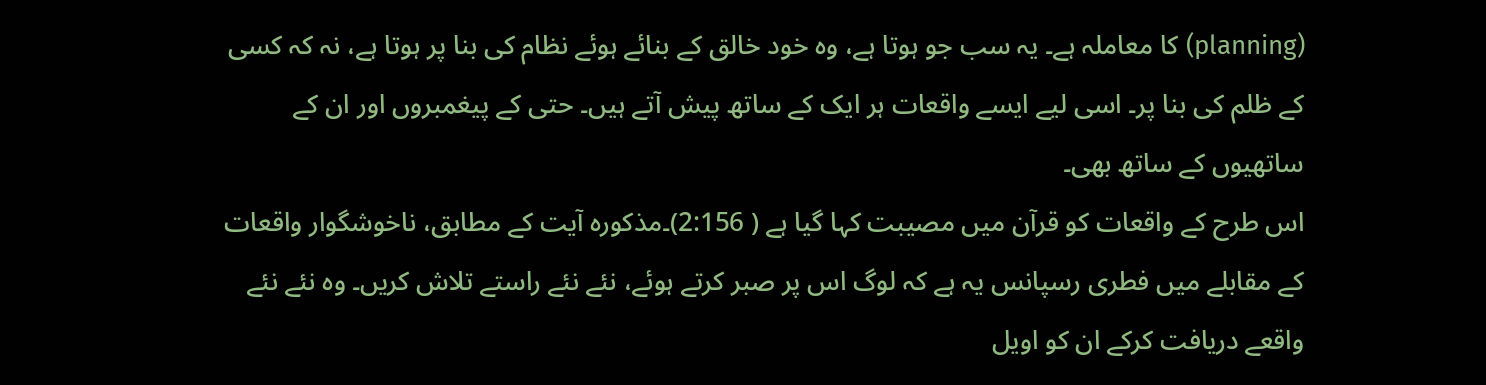(planning) کا معاملہ ہے۔ یہ سب جو ہوتا ہے، وہ خود خالق کے بنائے ہوئے نظام کی بنا پر ہوتا ہے، نہ کہ کسی کے ظلم کی بنا پر۔ اسی لیے ایسے واقعات ہر ایک کے ساتھ پیش آتے ہیں۔ حتی کے پیغمبروں اور ان کے ساتھیوں کے ساتھ بھی۔
اس طرح کے واقعات کو قرآن میں مصیبت کہا گیا ہے ( 2:156)۔مذكوره آيت كے مطابق، ناخوشگوار واقعات کے مقابلے میں فطری رسپانس یہ ہے کہ لوگ اس پر صبر کرتے ہوئے، نئے نئے راستے تلاش کریں۔ وہ نئے نئے واقعے دریافت کرکے ان کو اویل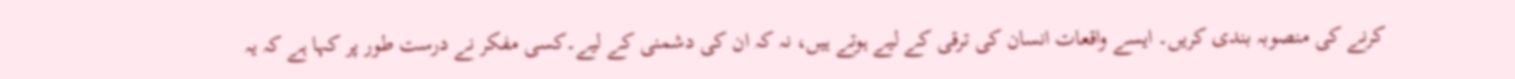کرنے کی منصوبہ بندی کریں۔ ایسے واقعات انسان کی ترقی کے لیے ہوتے ہیں، نہ کہ ان کی دشمنی کے لیے۔کسی مفکر نے درست طور پر کہا ہے کہ یہ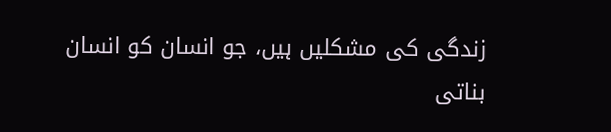زندگی کی مشکلیں ہیں، جو انسان کو انسان بناتی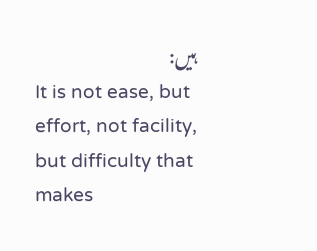ہیں:
It is not ease, but effort, not facility, but difficulty that makes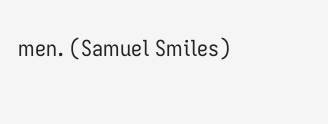men. (Samuel Smiles)